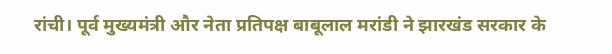रांची। पूर्व मुख्यमंत्री और नेता प्रतिपक्ष बाबूलाल मरांडी ने झारखंड सरकार के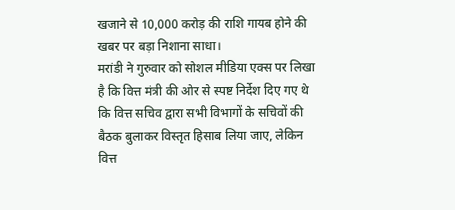खजाने से 10,000 करोड़ की राशि गायब होने की खबर पर बड़ा निशाना साधा।
मरांडी ने गुरुवार को सोशल मीडिया एक्स पर लिखा है कि वित्त मंत्री की ओर से स्पष्ट निर्देश दिए गए थे कि वित्त सचिव द्वारा सभी विभागों के सचिवों की बैठक बुलाकर विस्तृत हिसाब लिया जाए, लेकिन वित्त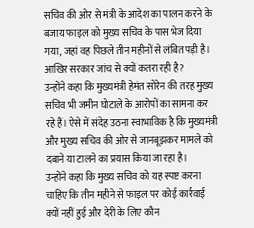सचिव की ओर से मंत्री के आदेश का पालन करने के बजाय फाइल को मुख्य सचिव के पास भेज दिया गया, जहां वह पिछले तीन महीनों से लंबित पड़ी है। आखिर सरकार जांच से क्यों कतरा रही है?
उन्होंने कहा कि मुख्यमंत्री हेमंत सोरेन की तरह मुख्य सचिव भी जमीन घोटाले के आरोपों का सामना कर रहे हैं। ऐसे में संदेह उठना स्वाभाविक है कि मुख्यमंत्री और मुख्य सचिव की ओर से जानबूझकर मामले को दबाने या टालने का प्रयास किया जा रहा है।
उन्होंने कहा कि मुख्य सचिव को यह स्पष्ट करना चाहिए कि तीन महीने से फाइल पर कोई कार्रवाई क्यों नहीं हुई और देरी के लिए कौन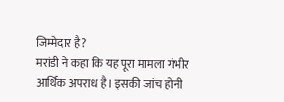जिम्मेदार है?
मरांडी ने कहा कि यह पूरा मामला गंभीर आर्थिक अपराध है। इसकी जांच होनी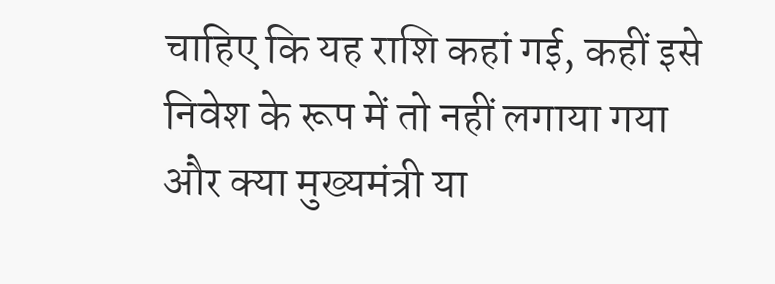चाहिए कि यह राशि कहां गई, कहीं इसे निवेश के रूप में तो नहीं लगाया गया और क्या मुख्यमंत्री या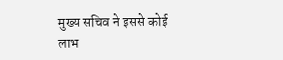मुख्य सचिव ने इससे कोई लाभ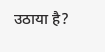उठाया है?